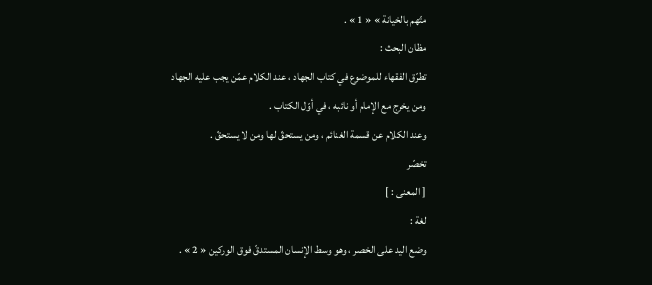متّهم بالخيانة » « 1 » .
مظان البحث :
تطرّق الفقهاء للموضوع في كتاب الجهاد ، عند الكلام عمّن يجب عليه الجهاد ومن يخرج مع الإمام أو نائبه ، في أوّل الكتاب .
وعند الكلام عن قسمة الغنائم ، ومن يستحقّ لها ومن لا يستحقّ .
تخصّر
[ المعنى : ]
لغة :
وضع اليد على الخصر ، وهو وسط الإنسان المستدقّ فوق الوركين « 2 » .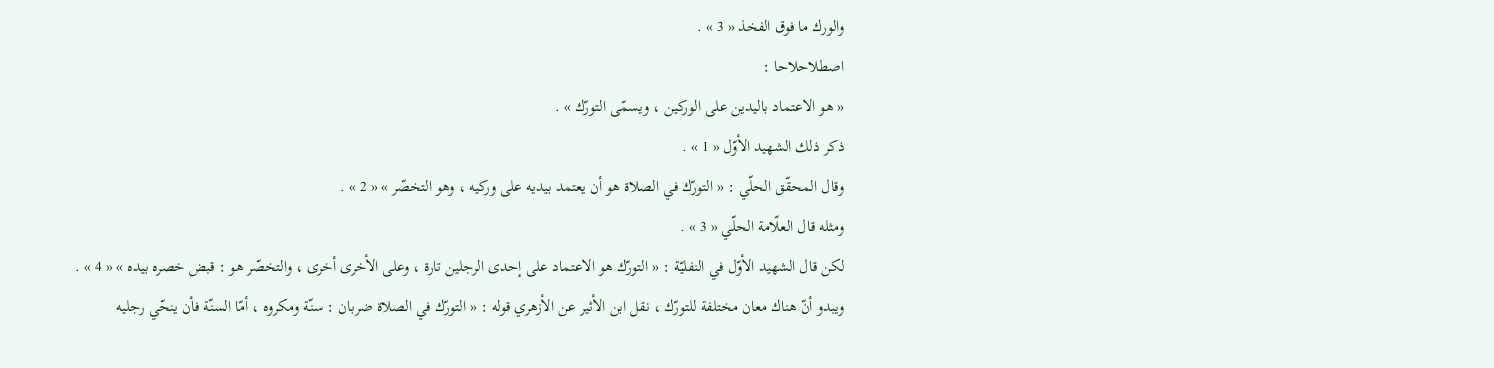والورك ما فوق الفخذ « 3 » .
اصطلاحلاحا :
« هو الاعتماد باليدين على الوركين ، ويسمّى التورّك » .
ذكر ذلك الشهيد الأوّل « 1 » .
وقال المحقّق الحلّي : « التورّك في الصلاة هو أن يعتمد بيديه على وركيه ، وهو التخصّر » « 2 » .
ومثله قال العلّامة الحلّي « 3 » .
لكن قال الشهيد الأوّل في النفليّة : « التورّك هو الاعتماد على إحدى الرجلين تارة ، وعلى الأخرى أخرى ، والتخصّر هو : قبض خصره بيده » « 4 » .
ويبدو أنّ هناك معان مختلفة للتورّك ، نقل ابن الأثير عن الأزهري قوله : « التورّك في الصلاة ضربان : سنّة ومكروه ، أمّا السنّة فأن ينحّي رجليه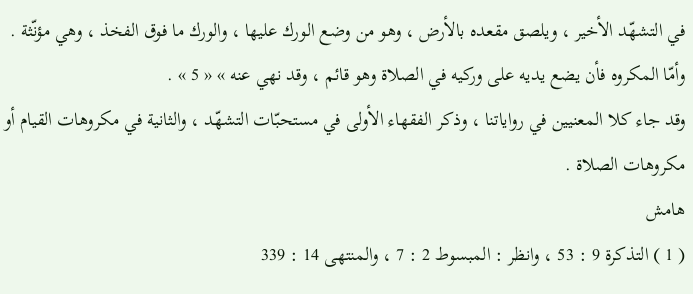في التشهّد الأخير ، ويلصق مقعده بالأرض ، وهو من وضع الورك عليها ، والورك ما فوق الفخذ ، وهي مؤنّثة .
وأمّا المكروه فأن يضع يديه على وركيه في الصلاة وهو قائم ، وقد نهي عنه » « 5 » .
وقد جاء كلا المعنيين في رواياتنا ، وذكر الفقهاء الأولى في مستحبّات التشهّد ، والثانية في مكروهات القيام أو مكروهات الصلاة .
هامش
( 1 ) التذكرة 9 : 53 ، وانظر : المبسوط 2 : 7 ، والمنتهى 14 : 339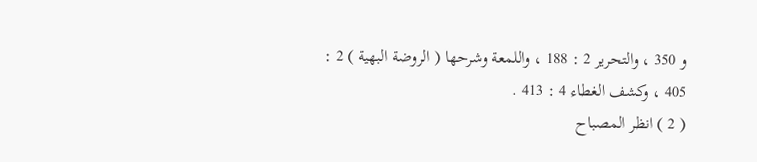و 350 ، والتحرير 2 : 188 ، واللمعة وشرحها ( الروضة البهية ) 2 : 405 ، وكشف الغطاء 4 : 413 .
( 2 ) انظر المصباح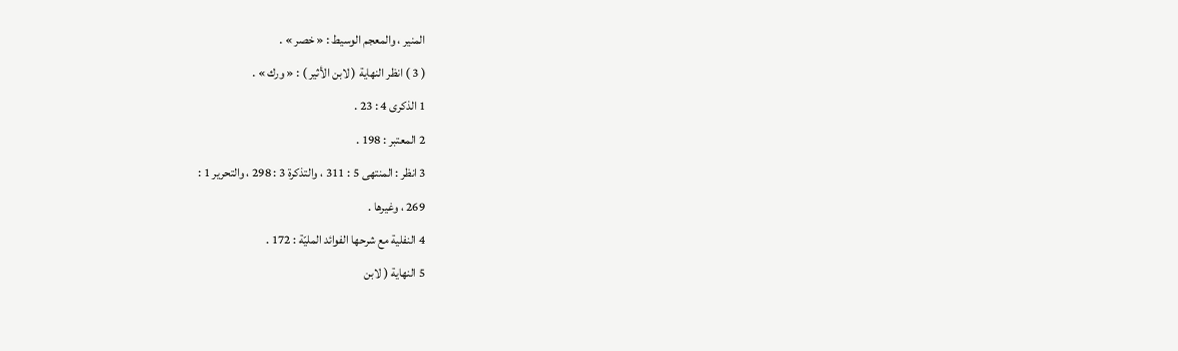المنير ، والمعجم الوسيط : « خصر » .
( 3 ) انظر النهاية ( لابن الأثير ) : « ورك » .
1 الذكرى 4 : 23 .
2 المعتبر : 198 .
3 انظر : المنتهى 5 : 311 ، والتذكرة 3 : 298 ، والتحرير 1 :
269 ، وغيرها .
4 النفلية مع شرحها الفوائد المليّة : 172 .
5 النهاية ( لابن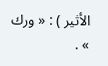الأثير ) : « ورك » .